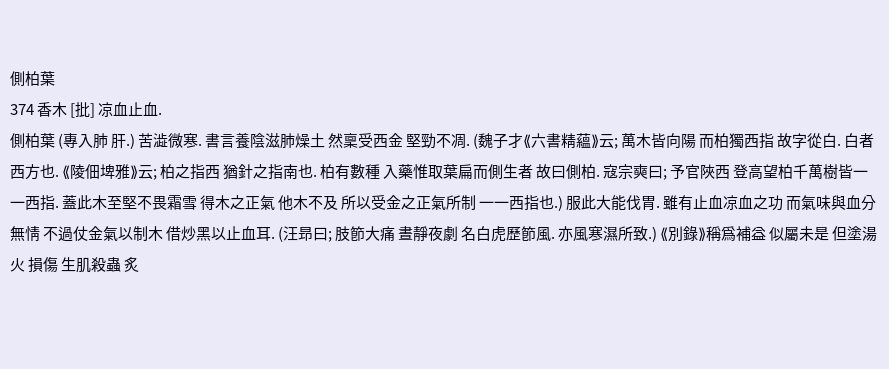側柏葉
374 香木 [批] 凉血止血.
側柏葉 (專入肺 肝.) 苦澁微寒. 書言養陰滋肺燥土 然稟受西金 堅勁不凋. (魏子才⟪六書精蘊⟫云; 萬木皆向陽 而柏獨西指 故字從白. 白者 西方也. ⟪陵佃埤雅⟫云; 柏之指西 猶針之指南也. 柏有數種 入藥惟取葉扁而側生者 故曰側柏. 寇宗奭曰; 予官陜西 登高望柏千萬樹皆一一西指. 蓋此木至堅不畏霜雪 得木之正氣 他木不及 所以受金之正氣所制 一一西指也.) 服此大能伐胃. 雖有止血凉血之功 而氣味與血分無情 不過仗金氣以制木 借炒黑以止血耳. (汪昻曰; 肢節大痛 晝靜夜劇 名白虎歷節風. 亦風寒濕所致.) ⟪別錄⟫稱爲補益 似屬未是 但塗湯火 損傷 生肌殺蟲 炙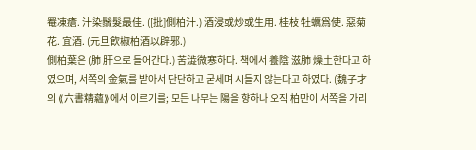罨凍瘡. 汁染鬚髮最佳. ([批]側柏汁.) 酒浸或炒或生用. 桂枝 牡蠣爲使. 惡菊花. 宜酒. (元旦飮椒柏酒以辟邪.)
側柏葉은 (肺 肝으로 들어간다.) 苦澁微寒하다. 책에서 養陰 滋肺 燥土한다고 하였으며, 서쪽의 金氣를 받아서 단단하고 굳세며 시들지 않는다고 하였다. (魏子才의 ⟪六書精蘊⟫에서 이르기를; 모든 나무는 陽을 향하나 오직 柏만이 서쪽을 가리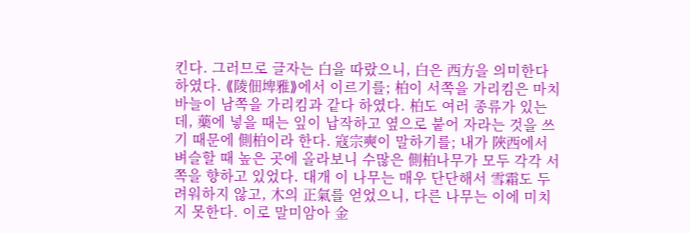킨다. 그러므로 글자는 白을 따랐으니, 白은 西方을 의미한다 하였다. ⟪陵佃埤雅⟫에서 이르기를; 柏이 서쪽을 가리킴은 마치 바늘이 남쪽을 가리킴과 같다 하였다. 柏도 여러 종류가 있는데, 藥에 넣을 때는 잎이 납작하고 옆으로 붙어 자라는 것을 쓰기 때문에 側柏이라 한다. 寇宗奭이 말하기를; 내가 陜西에서 벼슬할 때 높은 곳에 올라보니 수많은 側柏나무가 모두 각각 서쪽을 향하고 있었다. 대개 이 나무는 매우 단단해서 雪霜도 두려워하지 않고, 木의 正氣를 얻었으니, 다른 나무는 이에 미치지 못한다. 이로 말미암아 金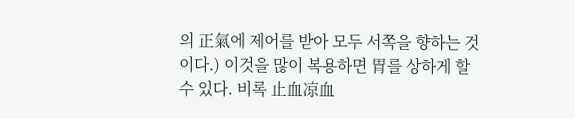의 正氣에 제어를 받아 모두 서쪽을 향하는 것이다.) 이것을 많이 복용하면 胃를 상하게 할 수 있다. 비록 止血凉血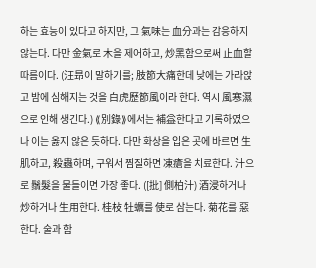하는 효능이 있다고 하지만, 그 氣味는 血分과는 감응하지 않는다. 다만 金氣로 木을 제어하고, 炒黑함으로써 止血할 따름이다. (汪昻이 말하기를; 肢節大痛한데 낮에는 가라앉고 밤에 심해지는 것을 白虎歷節風이라 한다. 역시 風寒濕으로 인해 생긴다.) ⟪別錄⟫에서는 補益한다고 기록하였으나 이는 옳지 않은 듯하다. 다만 화상을 입은 곳에 바르면 生肌하고, 殺蟲하며, 구워서 찜질하면 凍瘡을 치료한다. 汁으로 鬚髮을 물들이면 가장 좋다. ([批] 側柏汁) 酒浸하거나 炒하거나 生用한다. 桂枝 牡蠣를 使로 삼는다. 菊花를 惡한다. 술과 함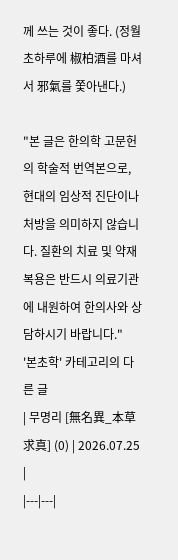께 쓰는 것이 좋다. (정월 초하루에 椒柏酒를 마셔서 邪氣를 쫓아낸다.)

"본 글은 한의학 고문헌의 학술적 번역본으로, 현대의 임상적 진단이나 처방을 의미하지 않습니다. 질환의 치료 및 약재 복용은 반드시 의료기관에 내원하여 한의사와 상담하시기 바랍니다."
'본초학' 카테고리의 다른 글
| 무명리 [無名異_本草求真] (0) | 2026.07.25 |
|---|---|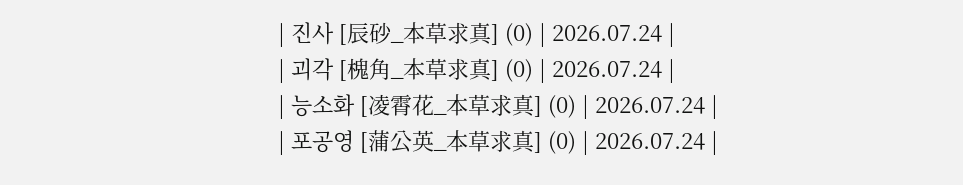| 진사 [辰砂_本草求真] (0) | 2026.07.24 |
| 괴각 [槐角_本草求真] (0) | 2026.07.24 |
| 능소화 [凌霄花_本草求真] (0) | 2026.07.24 |
| 포공영 [蒲公英_本草求真] (0) | 2026.07.24 |